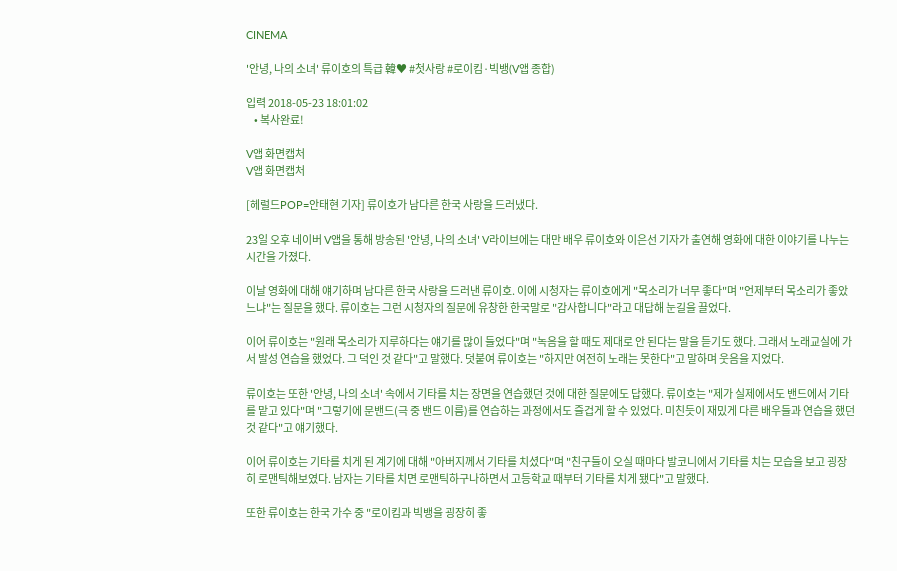CINEMA

'안녕, 나의 소녀' 류이호의 특급 韓♥ #첫사랑 #로이킴·빅뱅(V앱 종합)

입력 2018-05-23 18:01:02
    • 복사완료!

V앱 화면캡처
V앱 화면캡처

[헤럴드POP=안태현 기자] 류이호가 남다른 한국 사랑을 드러냈다.

23일 오후 네이버 V앱을 통해 방송된 '안녕, 나의 소녀' V라이브에는 대만 배우 류이호와 이은선 기자가 출연해 영화에 대한 이야기를 나누는 시간을 가졌다.

이날 영화에 대해 얘기하며 남다른 한국 사랑을 드러낸 류이호. 이에 시청자는 류이호에게 "목소리가 너무 좋다"며 "언제부터 목소리가 좋았느냐"는 질문을 했다. 류이호는 그런 시청자의 질문에 유창한 한국말로 "감사합니다"라고 대답해 눈길을 끌었다.

이어 류이호는 "원래 목소리가 지루하다는 얘기를 많이 들었다"며 "녹음을 할 때도 제대로 안 된다는 말을 듣기도 했다. 그래서 노래교실에 가서 발성 연습을 했었다. 그 덕인 것 같다"고 말했다. 덧붙여 류이호는 "하지만 여전히 노래는 못한다"고 말하며 웃음을 지었다.

류이호는 또한 '안녕, 나의 소녀' 속에서 기타를 치는 장면을 연습했던 것에 대한 질문에도 답했다. 류이호는 "제가 실제에서도 밴드에서 기타를 맡고 있다"며 "그렇기에 문밴드(극 중 밴드 이름)를 연습하는 과정에서도 즐겁게 할 수 있었다. 미친듯이 재밌게 다른 배우들과 연습을 했던 것 같다"고 얘기했다.

이어 류이호는 기타를 치게 된 계기에 대해 "아버지께서 기타를 치셨다"며 "친구들이 오실 때마다 발코니에서 기타를 치는 모습을 보고 굉장히 로맨틱해보였다. 남자는 기타를 치면 로맨틱하구나하면서 고등학교 때부터 기타를 치게 됐다"고 말했다.

또한 류이호는 한국 가수 중 "로이킴과 빅뱅을 굉장히 좋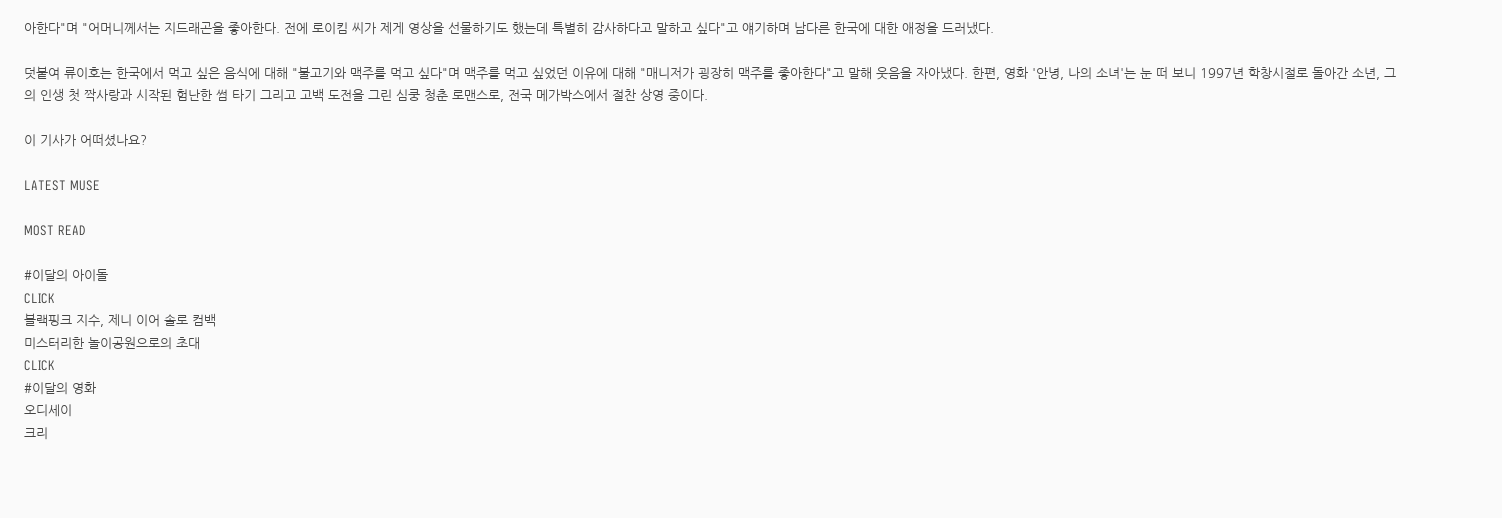아한다"며 "어머니께서는 지드래곤을 좋아한다. 전에 로이킴 씨가 제게 영상을 선물하기도 했는데 특별히 감사하다고 말하고 싶다"고 얘기하며 남다른 한국에 대한 애정을 드러냈다.

덧붙여 류이호는 한국에서 먹고 싶은 음식에 대해 "불고기와 맥주를 먹고 싶다"며 맥주를 먹고 싶었던 이유에 대해 "매니저가 굉장히 맥주를 좋아한다"고 말해 웃음을 자아냈다. 한편, 영화 '안녕, 나의 소녀'는 눈 떠 보니 1997년 학창시절로 돌아간 소년, 그의 인생 첫 짝사랑과 시작된 험난한 썸 타기 그리고 고백 도전을 그린 심쿵 청춘 로맨스로, 전국 메가박스에서 절찬 상영 중이다.

이 기사가 어떠셨나요?

LATEST MUSE

MOST READ

#이달의 아이돌
CLICK
블랙핑크 지수, 제니 이어 솔로 컴백
미스터리한 놀이공원으로의 초대
CLICK
#이달의 영화
오디세이
크리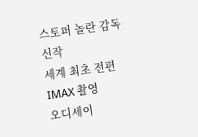스토퍼 놀란 감독 신작
세계 최초 전편 IMAX 촬영
오디세이